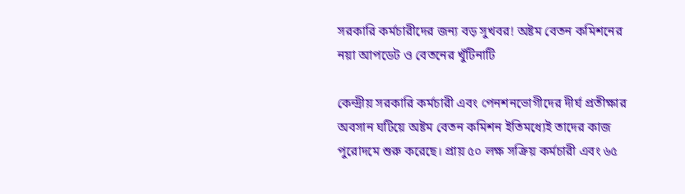সরকারি কর্মচারীদের জন্য বড় সুখবর! অষ্টম বেতন কমিশনের নয়া আপডেট ও বেতনের খুঁটিনাটি

কেন্দ্রীয় সরকারি কর্মচারী এবং পেনশনভোগীদের দীর্ঘ প্রতীক্ষার অবসান ঘটিয়ে অষ্টম বেতন কমিশন ইতিমধ্যেই তাদের কাজ পুরোদমে শুরু করেছে। প্রায় ৫০ লক্ষ সক্রিয় কর্মচারী এবং ৬৫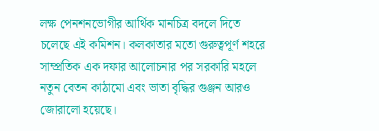লক্ষ পেনশনভোগীর আর্থিক মানচিত্র বদলে দিতে চলেছে এই কমিশন। কলকাতার মতো গুরুত্বপূর্ণ শহরে সাম্প্রতিক এক দফার আলোচনার পর সরকারি মহলে নতুন বেতন কাঠামো এবং ভাতা বৃদ্ধির গুঞ্জন আরও জোরালো হয়েছে।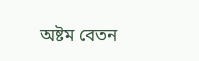অষ্টম বেতন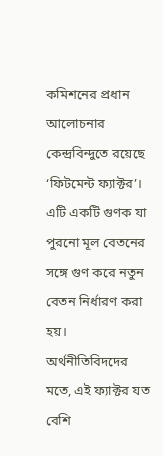কমিশনের প্রধান আলোচনার কেন্দ্রবিন্দুতে রয়েছে ‘ফিটমেন্ট ফ্যাক্টর’। এটি একটি গুণক যা পুরনো মূল বেতনের সঙ্গে গুণ করে নতুন বেতন নির্ধারণ করা হয়। অর্থনীতিবিদদের মতে, এই ফ্যাক্টর যত বেশি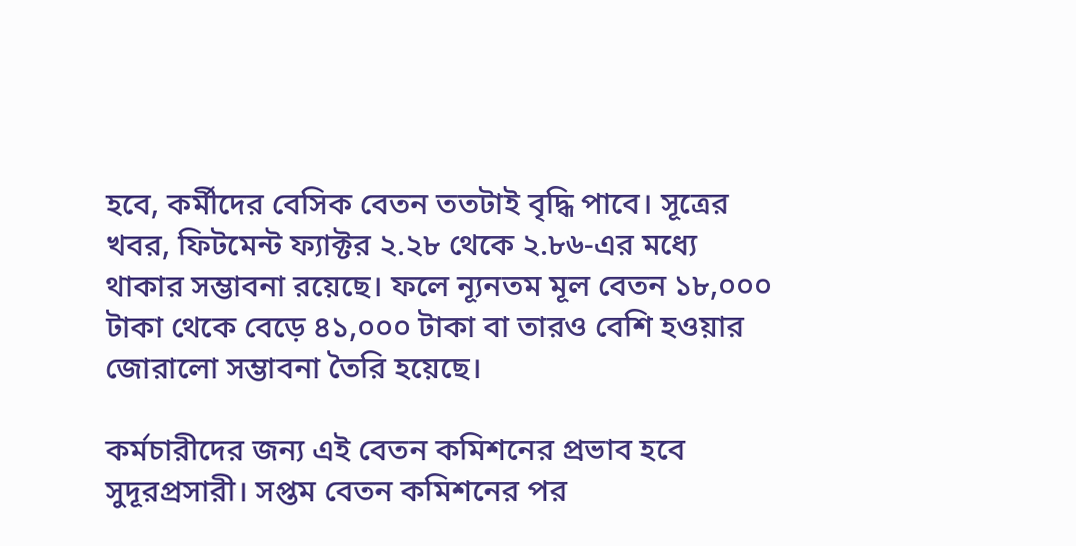হবে, কর্মীদের বেসিক বেতন ততটাই বৃদ্ধি পাবে। সূত্রের খবর, ফিটমেন্ট ফ্যাক্টর ২.২৮ থেকে ২.৮৬-এর মধ্যে থাকার সম্ভাবনা রয়েছে। ফলে ন্যূনতম মূল বেতন ১৮,০০০ টাকা থেকে বেড়ে ৪১,০০০ টাকা বা তারও বেশি হওয়ার জোরালো সম্ভাবনা তৈরি হয়েছে।

কর্মচারীদের জন্য এই বেতন কমিশনের প্রভাব হবে সুদূরপ্রসারী। সপ্তম বেতন কমিশনের পর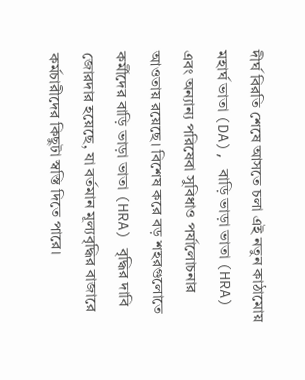দীর্ঘ বিরতি শেষে আসতে চলা এই নতুন কাঠামোয় মহার্ঘ ভাতা (DA), বাড়ি ভাড়া ভাতা (HRA) এবং অন্যান্য পরিষেবা সুবিধাও পর্যালোচনার আওতায় রয়েছে। বিশেষ করে বড় শহরগুলোতে কর্মীদের বাড়ি ভাড়া ভাতা (HRA) বৃদ্ধির দাবি জোরদার হয়েছে, যা বর্তমান মূল্যবৃদ্ধির বাজারে কর্মচারীদের কিছুটা স্বস্তি দিতে পারে।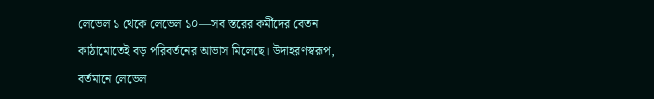লেভেল ১ থেকে লেভেল ১০—সব স্তরের কর্মীদের বেতন কাঠামোতেই বড় পরিবর্তনের আভাস মিলেছে। উদাহরণস্বরূপ, বর্তমানে লেভেল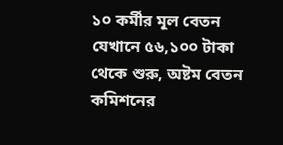১০ কর্মীর মূল বেতন যেখানে ৫৬,১০০ টাকা থেকে শুরু, অষ্টম বেতন কমিশনের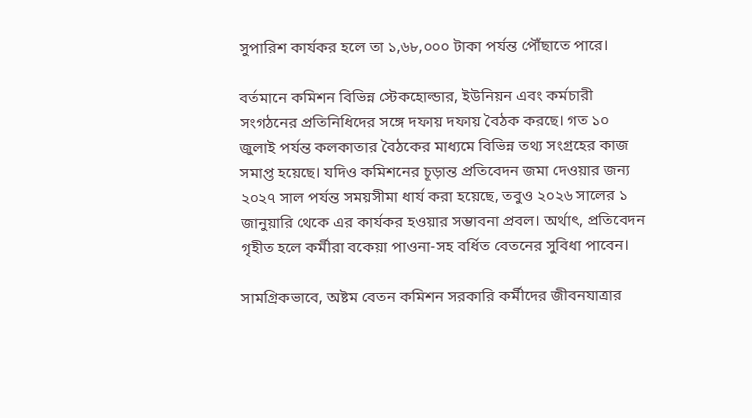সুপারিশ কার্যকর হলে তা ১,৬৮,০০০ টাকা পর্যন্ত পৌঁছাতে পারে।

বর্তমানে কমিশন বিভিন্ন স্টেকহোল্ডার, ইউনিয়ন এবং কর্মচারী সংগঠনের প্রতিনিধিদের সঙ্গে দফায় দফায় বৈঠক করছে। গত ১০ জুলাই পর্যন্ত কলকাতার বৈঠকের মাধ্যমে বিভিন্ন তথ্য সংগ্রহের কাজ সমাপ্ত হয়েছে। যদিও কমিশনের চূড়ান্ত প্রতিবেদন জমা দেওয়ার জন্য ২০২৭ সাল পর্যন্ত সময়সীমা ধার্য করা হয়েছে, তবুও ২০২৬ সালের ১ জানুয়ারি থেকে এর কার্যকর হওয়ার সম্ভাবনা প্রবল। অর্থাৎ, প্রতিবেদন গৃহীত হলে কর্মীরা বকেয়া পাওনা-সহ বর্ধিত বেতনের সুবিধা পাবেন।

সামগ্রিকভাবে, অষ্টম বেতন কমিশন সরকারি কর্মীদের জীবনযাত্রার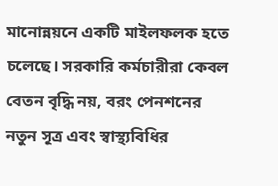মানোন্নয়নে একটি মাইলফলক হতে চলেছে। সরকারি কর্মচারীরা কেবল বেতন বৃদ্ধি নয়, বরং পেনশনের নতুন সূত্র এবং স্বাস্থ্যবিধির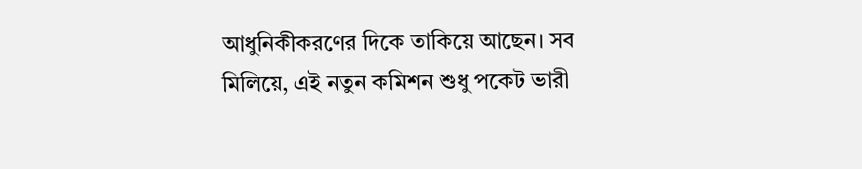আধুনিকীকরণের দিকে তাকিয়ে আছেন। সব মিলিয়ে, এই নতুন কমিশন শুধু পকেট ভারী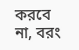করবে না, বরং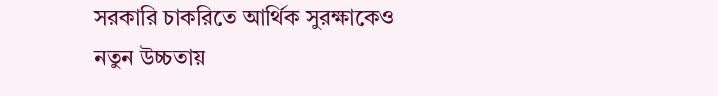সরকারি চাকরিতে আর্থিক সুরক্ষাকেও নতুন উচ্চতায়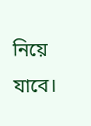নিয়ে যাবে।